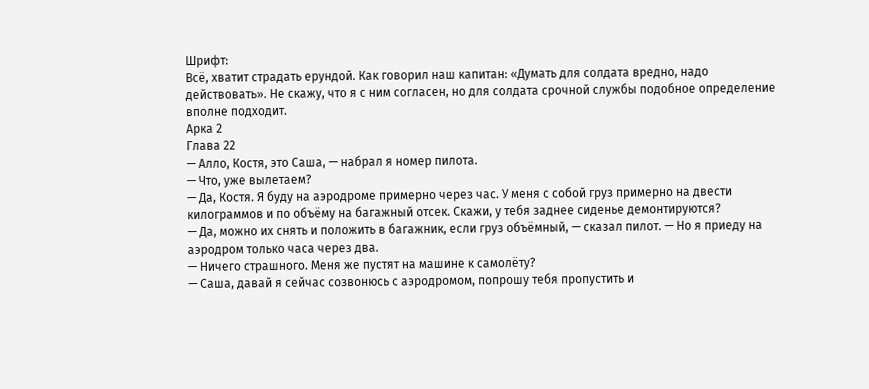Шрифт:
Всё, хватит страдать ерундой. Как говорил наш капитан: «Думать для солдата вредно, надо действовать». Не скажу, что я с ним согласен, но для солдата срочной службы подобное определение вполне подходит.
Арка 2
Глава 22
— Алло, Костя, это Саша, — набрал я номер пилота.
— Что, уже вылетаем?
— Да, Костя. Я буду на аэродроме примерно через час. У меня с собой груз примерно на двести килограммов и по объёму на багажный отсек. Скажи, у тебя заднее сиденье демонтируются?
— Да, можно их снять и положить в багажник, если груз объёмный, — сказал пилот. — Но я приеду на аэродром только часа через два.
— Ничего страшного. Меня же пустят на машине к самолёту?
— Саша, давай я сейчас созвонюсь с аэродромом, попрошу тебя пропустить и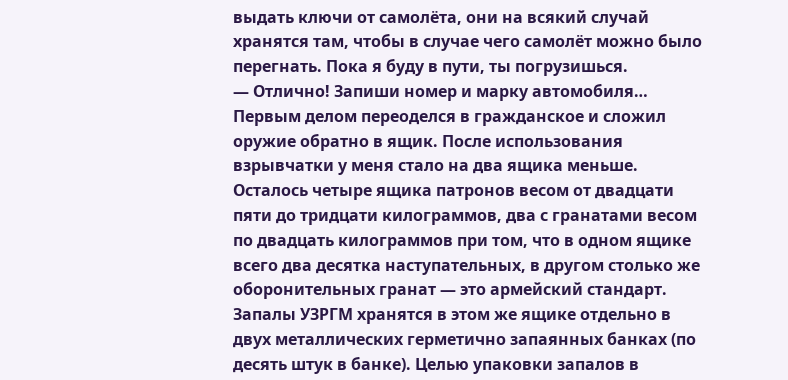выдать ключи от самолёта, они на всякий случай хранятся там, чтобы в случае чего самолёт можно было перегнать. Пока я буду в пути, ты погрузишься.
— Отлично! Запиши номер и марку автомобиля…
Первым делом переоделся в гражданское и сложил оружие обратно в ящик. После использования взрывчатки у меня стало на два ящика меньше. Осталось четыре ящика патронов весом от двадцати пяти до тридцати килограммов, два с гранатами весом по двадцать килограммов при том, что в одном ящике всего два десятка наступательных, в другом столько же оборонительных гранат — это армейский стандарт. Запалы УЗРГМ хранятся в этом же ящике отдельно в двух металлических герметично запаянных банках (по десять штук в банке). Целью упаковки запалов в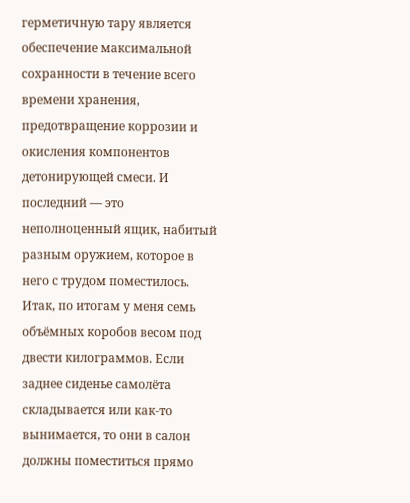герметичную тару является обеспечение максимальной сохранности в течение всего времени хранения, предотвращение коррозии и окисления компонентов детонирующей смеси. И последний — это неполноценный ящик, набитый разным оружием, которое в него с трудом поместилось.
Итак, по итогам у меня семь объёмных коробов весом под двести килограммов. Если заднее сиденье самолёта складывается или как-то вынимается, то они в салон должны поместиться прямо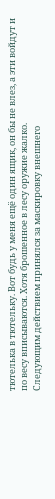тютелька в тютельку. Вот будь у меня ещё один ящик, он бы не влез, а эти войдут и по весу вписываются. Хотя брошенное в лесу оружие жалко.
Следующим действием принялся за маскировку внешнего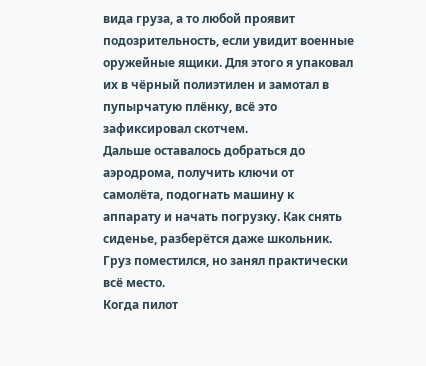вида груза, а то любой проявит подозрительность, если увидит военные оружейные ящики. Для этого я упаковал их в чёрный полиэтилен и замотал в пупырчатую плёнку, всё это зафиксировал скотчем.
Дальше оставалось добраться до аэродрома, получить ключи от самолёта, подогнать машину к аппарату и начать погрузку. Как снять сиденье, разберётся даже школьник. Груз поместился, но занял практически всё место.
Когда пилот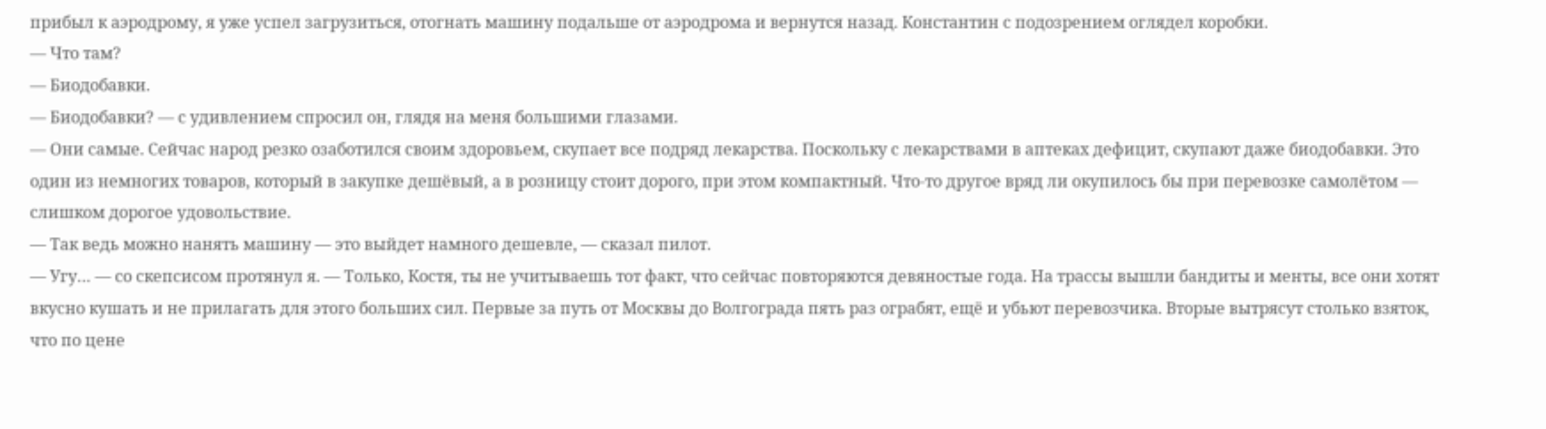прибыл к аэродрому, я уже успел загрузиться, отогнать машину подальше от аэродрома и вернутся назад. Константин с подозрением оглядел коробки.
— Что там?
— Биодобавки.
— Биодобавки? — с удивлением спросил он, глядя на меня большими глазами.
— Они самые. Сейчас народ резко озаботился своим здоровьем, скупает все подряд лекарства. Поскольку с лекарствами в аптеках дефицит, скупают даже биодобавки. Это один из немногих товаров, который в закупке дешёвый, а в розницу стоит дорого, при этом компактный. Что-то другое вряд ли окупилось бы при перевозке самолётом — слишком дорогое удовольствие.
— Так ведь можно нанять машину — это выйдет намного дешевле, — сказал пилот.
— Угу… — со скепсисом протянул я. — Только, Костя, ты не учитываешь тот факт, что сейчас повторяются девяностые года. На трассы вышли бандиты и менты, все они хотят вкусно кушать и не прилагать для этого больших сил. Первые за путь от Москвы до Волгограда пять раз ограбят, ещё и убьют перевозчика. Вторые вытрясут столько взяток, что по цене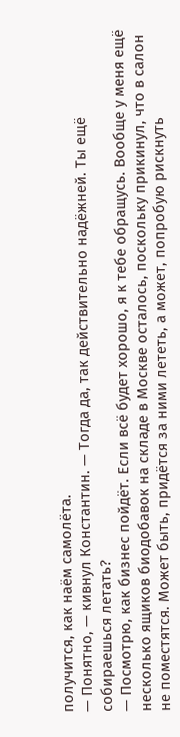получится, как наём самолёта.
— Понятно, — кивнул Константин. — Тогда да, так действительно надёжней. Ты ещё собираешься летать?
— Посмотрю, как бизнес пойдёт. Если всё будет хорошо, я к тебе обращусь. Вообще у меня ещё несколько ящиков биодобавок на складе в Москве осталось, поскольку прикинул, что в салон не поместятся. Может быть, придётся за ними лететь, а может, попробую рискнуть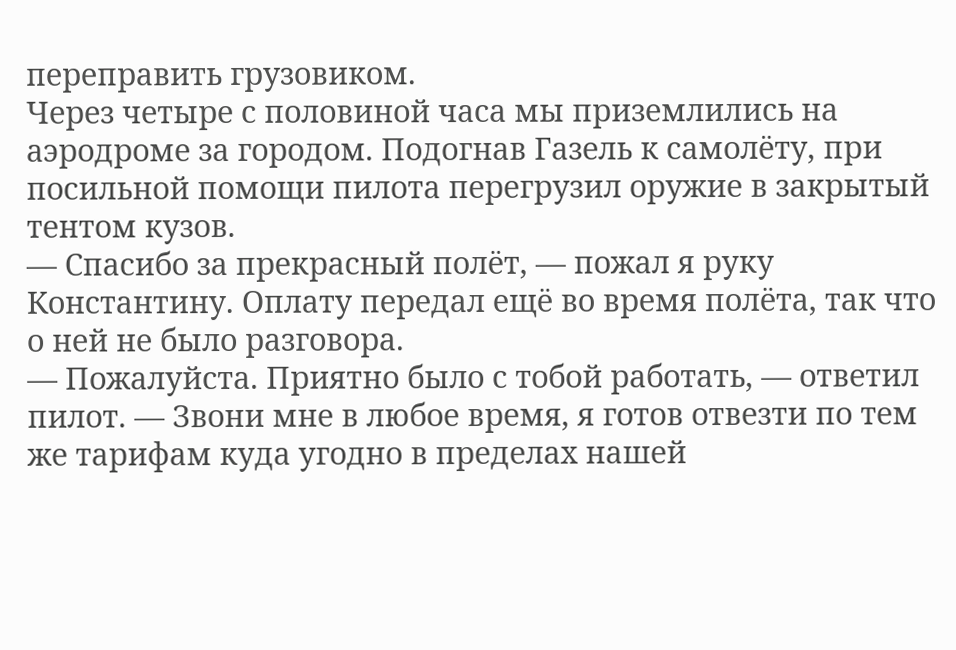переправить грузовиком.
Через четыре с половиной часа мы приземлились на аэродроме за городом. Подогнав Газель к самолёту, при посильной помощи пилота перегрузил оружие в закрытый тентом кузов.
— Спасибо за прекрасный полёт, — пожал я руку Константину. Оплату передал ещё во время полёта, так что о ней не было разговора.
— Пожалуйста. Приятно было с тобой работать, — ответил пилот. — Звони мне в любое время, я готов отвезти по тем же тарифам куда угодно в пределах нашей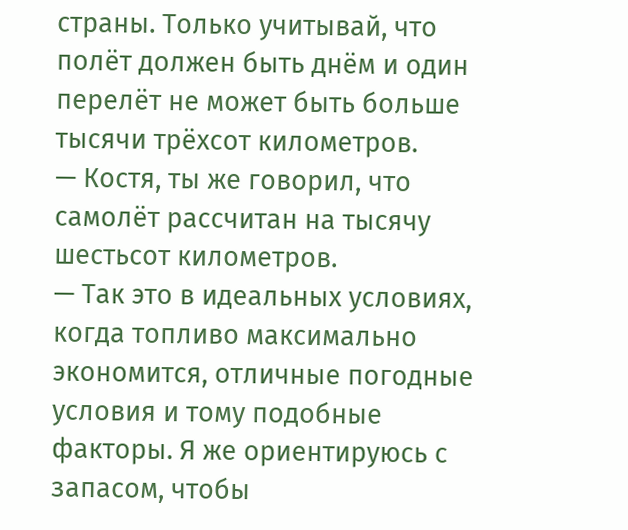страны. Только учитывай, что полёт должен быть днём и один перелёт не может быть больше тысячи трёхсот километров.
— Костя, ты же говорил, что самолёт рассчитан на тысячу шестьсот километров.
— Так это в идеальных условиях, когда топливо максимально экономится, отличные погодные условия и тому подобные факторы. Я же ориентируюсь с запасом, чтобы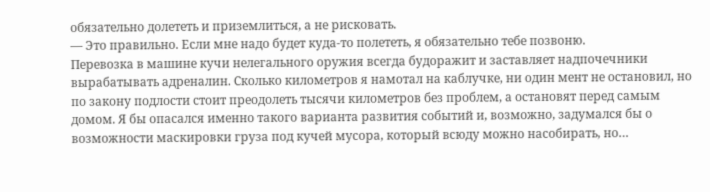обязательно долететь и приземлиться, а не рисковать.
— Это правильно. Если мне надо будет куда-то полететь, я обязательно тебе позвоню.
Перевозка в машине кучи нелегального оружия всегда будоражит и заставляет надпочечники вырабатывать адреналин. Сколько километров я намотал на каблучке, ни один мент не остановил, но по закону подлости стоит преодолеть тысячи километров без проблем, а остановят перед самым домом. Я бы опасался именно такого варианта развития событий и, возможно, задумался бы о возможности маскировки груза под кучей мусора, который всюду можно насобирать, но…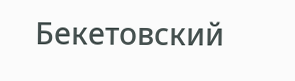Бекетовский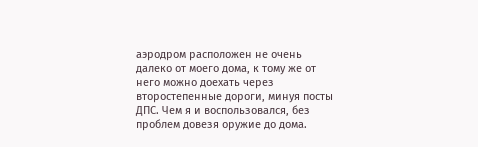аэродром расположен не очень далеко от моего дома, к тому же от него можно доехать через второстепенные дороги, минуя посты ДПС. Чем я и воспользовался, без проблем довезя оружие до дома.